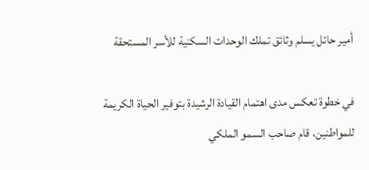أمير حائل يسلم وثائق تملك الوحدات السكنية للأسر المستحقة

في خطوة تعكس مدى اهتمام القيادة الرشيدة بتوفير الحياة الكريمة للمواطنين، قام صاحب السمو الملكي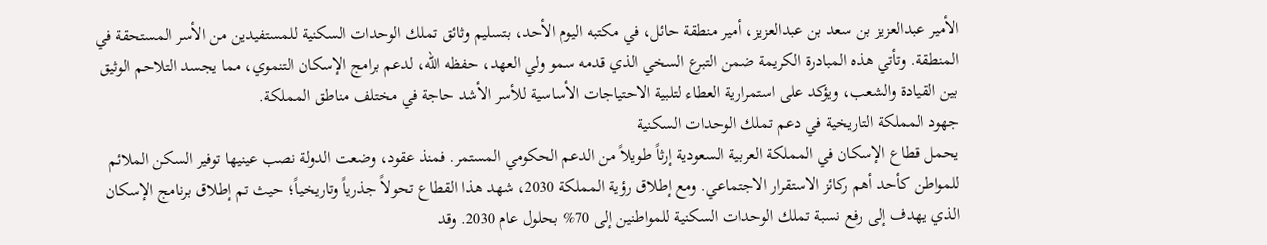الأمير عبدالعزيز بن سعد بن عبدالعزيز، أمير منطقة حائل، في مكتبه اليوم الأحد، بتسليم وثائق تملك الوحدات السكنية للمستفيدين من الأسر المستحقة في المنطقة. وتأتي هذه المبادرة الكريمة ضمن التبرع السخي الذي قدمه سمو ولي العهد، حفظه الله، لدعم برامج الإسكان التنموي، مما يجسد التلاحم الوثيق بين القيادة والشعب، ويؤكد على استمرارية العطاء لتلبية الاحتياجات الأساسية للأسر الأشد حاجة في مختلف مناطق المملكة.
جهود المملكة التاريخية في دعم تملك الوحدات السكنية
يحمل قطاع الإسكان في المملكة العربية السعودية إرثاً طويلاً من الدعم الحكومي المستمر. فمنذ عقود، وضعت الدولة نصب عينيها توفير السكن الملائم للمواطن كأحد أهم ركائز الاستقرار الاجتماعي. ومع إطلاق رؤية المملكة 2030، شهد هذا القطاع تحولاً جذرياً وتاريخياً؛ حيث تم إطلاق برنامج الإسكان الذي يهدف إلى رفع نسبة تملك الوحدات السكنية للمواطنين إلى 70% بحلول عام 2030. وقد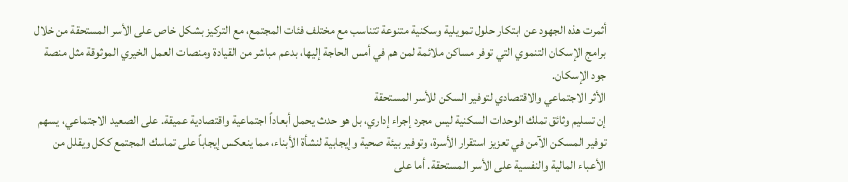أثمرت هذه الجهود عن ابتكار حلول تمويلية وسكنية متنوعة تتناسب مع مختلف فئات المجتمع، مع التركيز بشكل خاص على الأسر المستحقة من خلال برامج الإسكان التنموي التي توفر مساكن ملائمة لمن هم في أمس الحاجة إليها، بدعم مباشر من القيادة ومنصات العمل الخيري الموثوقة مثل منصة جود الإسكان.
الأثر الاجتماعي والاقتصادي لتوفير السكن للأسر المستحقة
إن تسليم وثائق تملك الوحدات السكنية ليس مجرد إجراء إداري، بل هو حدث يحمل أبعاداً اجتماعية واقتصادية عميقة. على الصعيد الاجتماعي، يسهم توفير المسكن الآمن في تعزيز استقرار الأسرة، وتوفير بيئة صحية وإيجابية لنشأة الأبناء، مما ينعكس إيجاباً على تماسك المجتمع ككل ويقلل من الأعباء المالية والنفسية على الأسر المستحقة. أما على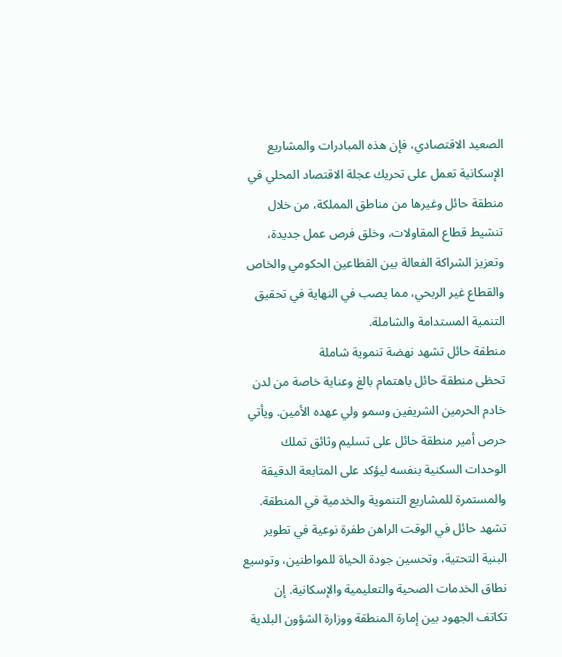الصعيد الاقتصادي، فإن هذه المبادرات والمشاريع الإسكانية تعمل على تحريك عجلة الاقتصاد المحلي في منطقة حائل وغيرها من مناطق المملكة، من خلال تنشيط قطاع المقاولات، وخلق فرص عمل جديدة، وتعزيز الشراكة الفعالة بين القطاعين الحكومي والخاص والقطاع غير الربحي، مما يصب في النهاية في تحقيق التنمية المستدامة والشاملة.
منطقة حائل تشهد نهضة تنموية شاملة
تحظى منطقة حائل باهتمام بالغ وعناية خاصة من لدن خادم الحرمين الشريفين وسمو ولي عهده الأمين. ويأتي حرص أمير منطقة حائل على تسليم وثائق تملك الوحدات السكنية بنفسه ليؤكد على المتابعة الدقيقة والمستمرة للمشاريع التنموية والخدمية في المنطقة. تشهد حائل في الوقت الراهن طفرة نوعية في تطوير البنية التحتية، وتحسين جودة الحياة للمواطنين، وتوسيع نطاق الخدمات الصحية والتعليمية والإسكانية. إن تكاتف الجهود بين إمارة المنطقة ووزارة الشؤون البلدية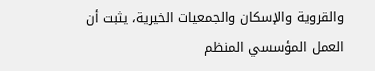والقروية والإسكان والجمعيات الخيرية، يثبت أن العمل المؤسسي المنظم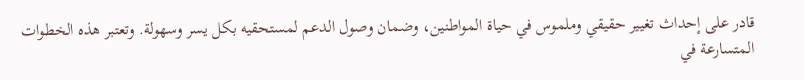قادر على إحداث تغيير حقيقي وملموس في حياة المواطنين، وضمان وصول الدعم لمستحقيه بكل يسر وسهولة. وتعتبر هذه الخطوات المتسارعة في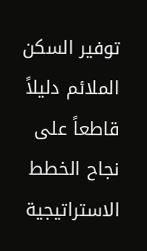توفير السكن الملائم دليلاً قاطعاً على نجاح الخطط الاستراتيجية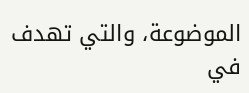الموضوعة، والتي تهدف في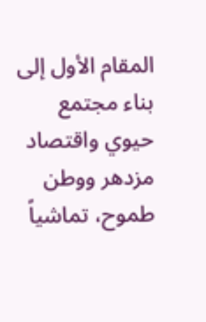المقام الأول إلى بناء مجتمع حيوي واقتصاد مزدهر ووطن طموح، تماشياً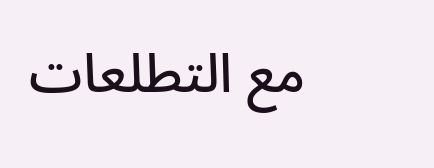مع التطلعات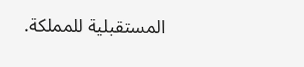المستقبلية للمملكة.